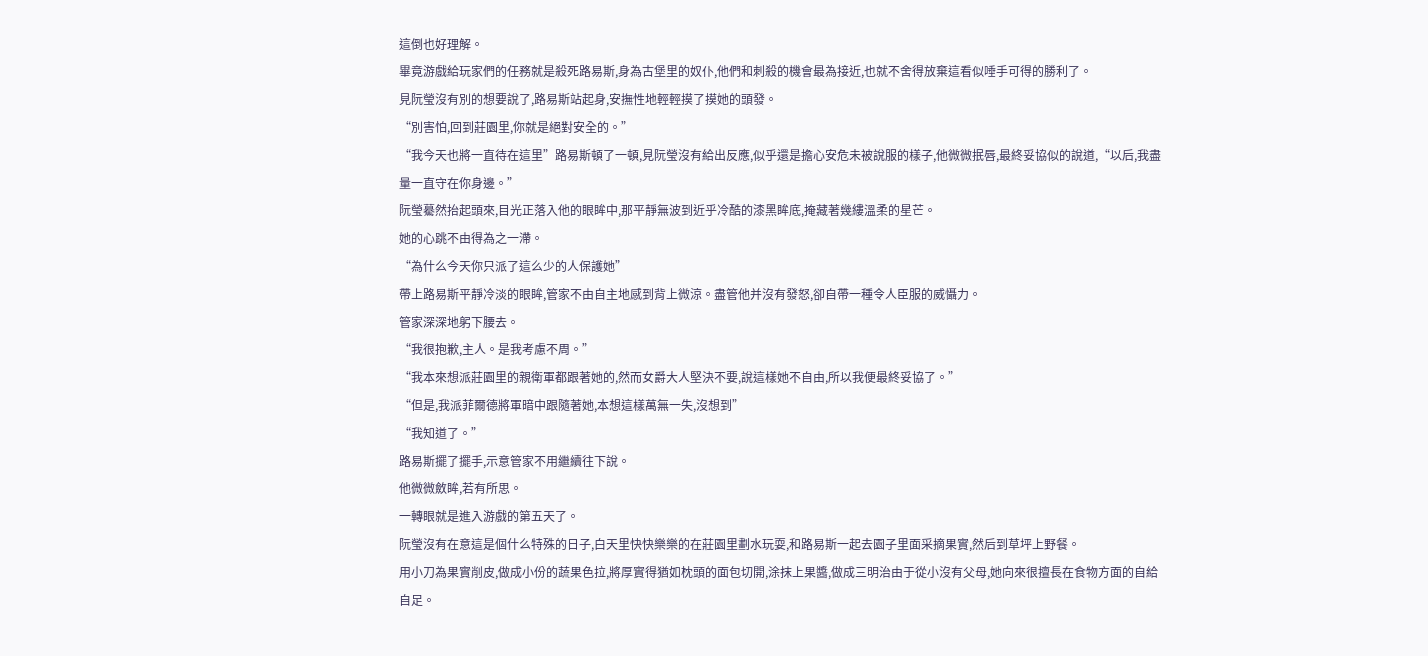這倒也好理解。
畢竟游戲給玩家們的任務就是殺死路易斯,身為古堡里的奴仆,他們和刺殺的機會最為接近,也就不舍得放棄這看似唾手可得的勝利了。
見阮瑩沒有別的想要說了,路易斯站起身,安撫性地輕輕摸了摸她的頭發。
“別害怕,回到莊園里,你就是絕對安全的。”
“我今天也將一直待在這里”路易斯頓了一頓,見阮瑩沒有給出反應,似乎還是擔心安危未被說服的樣子,他微微抿唇,最終妥協似的說道,“以后,我盡量一直守在你身邊。”
阮瑩驀然抬起頭來,目光正落入他的眼眸中,那平靜無波到近乎冷酷的漆黑眸底,掩藏著幾縷溫柔的星芒。
她的心跳不由得為之一滯。
“為什么今天你只派了這么少的人保護她”
帶上路易斯平靜冷淡的眼眸,管家不由自主地感到背上微涼。盡管他并沒有發怒,卻自帶一種令人臣服的威懾力。
管家深深地躬下腰去。
“我很抱歉,主人。是我考慮不周。”
“我本來想派莊園里的親衛軍都跟著她的,然而女爵大人堅決不要,說這樣她不自由,所以我便最終妥協了。”
“但是,我派菲爾德將軍暗中跟隨著她,本想這樣萬無一失,沒想到”
“我知道了。”
路易斯擺了擺手,示意管家不用繼續往下說。
他微微斂眸,若有所思。
一轉眼就是進入游戲的第五天了。
阮瑩沒有在意這是個什么特殊的日子,白天里快快樂樂的在莊園里劃水玩耍,和路易斯一起去園子里面采摘果實,然后到草坪上野餐。
用小刀為果實削皮,做成小份的蔬果色拉,將厚實得猶如枕頭的面包切開,涂抹上果醬,做成三明治由于從小沒有父母,她向來很擅長在食物方面的自給自足。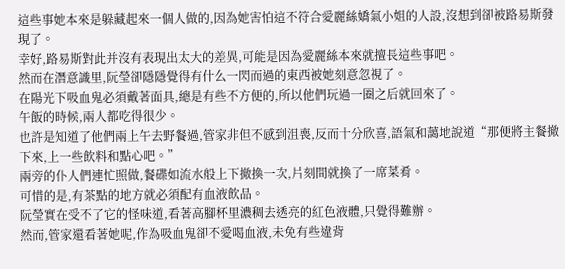這些事她本來是躲藏起來一個人做的,因為她害怕這不符合愛麗絲嬌氣小姐的人設,沒想到卻被路易斯發現了。
幸好,路易斯對此并沒有表現出太大的差異,可能是因為愛麗絲本來就擅長這些事吧。
然而在潛意識里,阮瑩卻隱隱覺得有什么一閃而過的東西被她刻意忽視了。
在陽光下吸血鬼必須戴著面具,總是有些不方便的,所以他們玩過一圈之后就回來了。
午飯的時候,兩人都吃得很少。
也許是知道了他們兩上午去野餐過,管家非但不感到沮喪,反而十分欣喜,語氣和藹地說道“那便將主餐撤下來,上一些飲料和點心吧。”
兩旁的仆人們連忙照做,餐碟如流水般上下撤換一次,片刻間就換了一席菜肴。
可惜的是,有茶點的地方就必須配有血液飲品。
阮瑩實在受不了它的怪味道,看著高腳杯里濃稠去透亮的紅色液體,只覺得難辦。
然而,管家還看著她呢,作為吸血鬼卻不愛喝血液,未免有些違背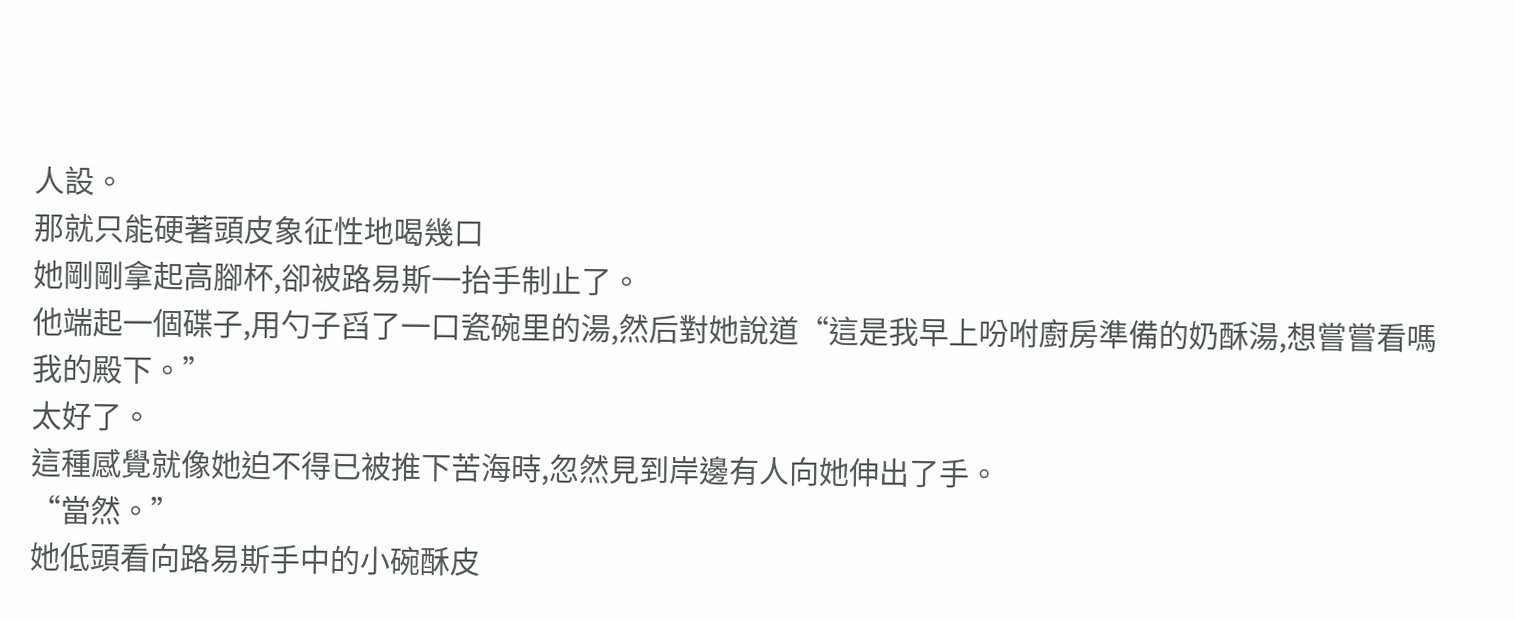人設。
那就只能硬著頭皮象征性地喝幾口
她剛剛拿起高腳杯,卻被路易斯一抬手制止了。
他端起一個碟子,用勺子舀了一口瓷碗里的湯,然后對她說道“這是我早上吩咐廚房準備的奶酥湯,想嘗嘗看嗎我的殿下。”
太好了。
這種感覺就像她迫不得已被推下苦海時,忽然見到岸邊有人向她伸出了手。
“當然。”
她低頭看向路易斯手中的小碗酥皮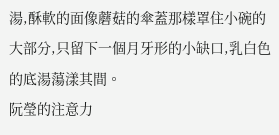湯,酥軟的面像蘑菇的傘蓋那樣罩住小碗的大部分,只留下一個月牙形的小缺口,乳白色的底湯蕩漾其間。
阮瑩的注意力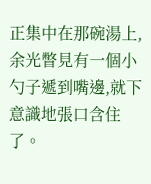正集中在那碗湯上,余光瞥見有一個小勺子遞到嘴邊,就下意識地張口含住了。